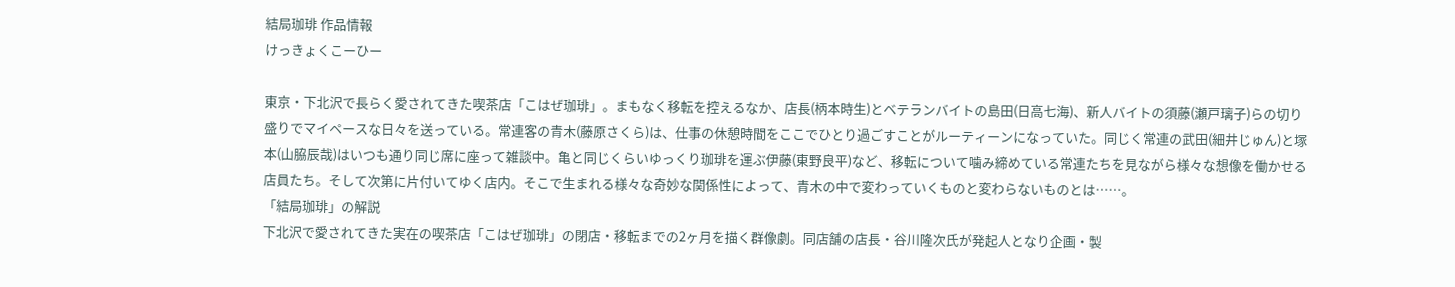結局珈琲 作品情報
けっきょくこーひー

東京・下北沢で長らく愛されてきた喫茶店「こはぜ珈琲」。まもなく移転を控えるなか、店長(柄本時生)とベテランバイトの島田(日高七海)、新人バイトの須藤(瀬戸璃子)らの切り盛りでマイペースな日々を送っている。常連客の青木(藤原さくら)は、仕事の休憩時間をここでひとり過ごすことがルーティーンになっていた。同じく常連の武田(細井じゅん)と塚本(山脇辰哉)はいつも通り同じ席に座って雑談中。亀と同じくらいゆっくり珈琲を運ぶ伊藤(東野良平)など、移転について噛み締めている常連たちを見ながら様々な想像を働かせる店員たち。そして次第に片付いてゆく店内。そこで生まれる様々な奇妙な関係性によって、青木の中で変わっていくものと変わらないものとは……。
「結局珈琲」の解説
下北沢で愛されてきた実在の喫茶店「こはぜ珈琲」の閉店・移転までの2ヶ月を描く群像劇。同店舗の店長・谷川隆次氏が発起人となり企画・製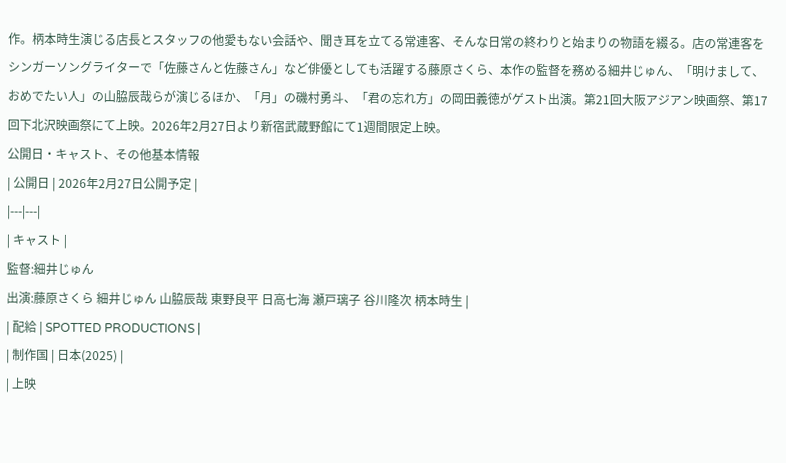作。柄本時生演じる店長とスタッフの他愛もない会話や、聞き耳を立てる常連客、そんな日常の終わりと始まりの物語を綴る。店の常連客をシンガーソングライターで「佐藤さんと佐藤さん」など俳優としても活躍する藤原さくら、本作の監督を務める細井じゅん、「明けまして、おめでたい人」の山脇辰哉らが演じるほか、「月」の磯村勇斗、「君の忘れ方」の岡田義徳がゲスト出演。第21回大阪アジアン映画祭、第17回下北沢映画祭にて上映。2026年2月27日より新宿武蔵野館にて1週間限定上映。
公開日・キャスト、その他基本情報
| 公開日 | 2026年2月27日公開予定 |
|---|---|
| キャスト |
監督:細井じゅん
出演:藤原さくら 細井じゅん 山脇辰哉 東野良平 日高七海 瀬戸璃子 谷川隆次 柄本時生 |
| 配給 | SPOTTED PRODUCTIONS |
| 制作国 | 日本(2025) |
| 上映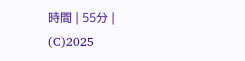時間 | 55分 |
(C)2025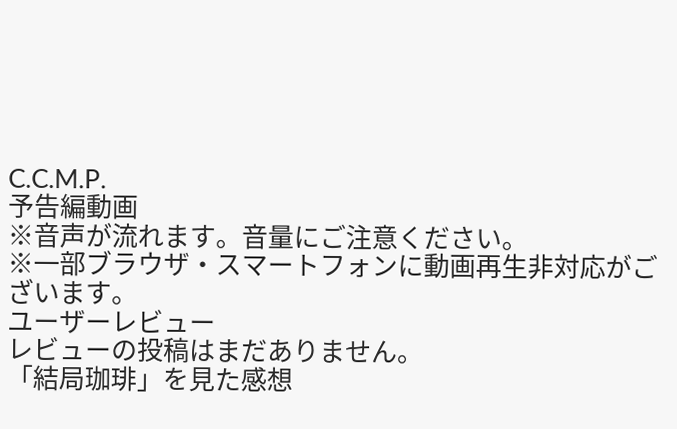C.C.M.P.
予告編動画
※音声が流れます。音量にご注意ください。
※一部ブラウザ・スマートフォンに動画再生非対応がございます。
ユーザーレビュー
レビューの投稿はまだありません。
「結局珈琲」を見た感想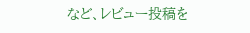など、レビュー投稿を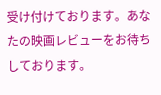受け付けております。あなたの映画レビューをお待ちしております。